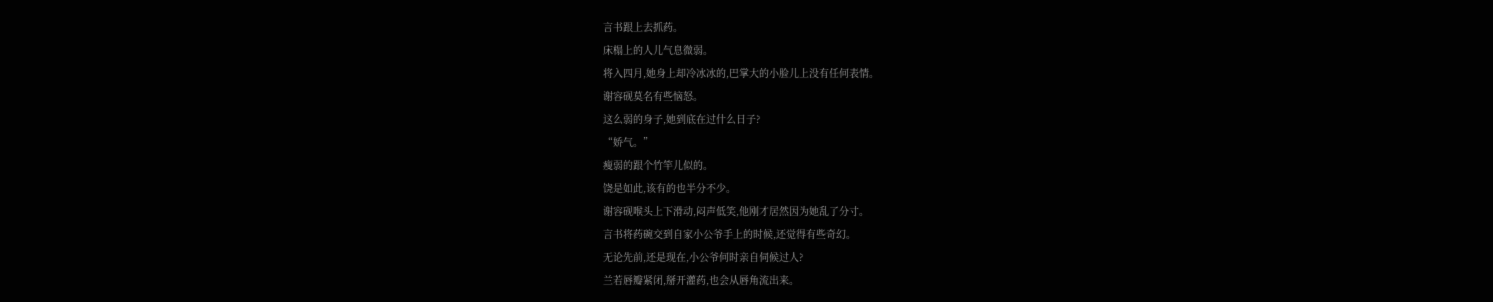言书跟上去抓药。
床榻上的人儿气息微弱。
将入四月,她身上却冷冰冰的,巴掌大的小脸儿上没有任何表情。
谢容砚莫名有些恼怒。
这么弱的身子,她到底在过什么日子?
“娇气。”
瘦弱的跟个竹竿儿似的。
饶是如此,该有的也半分不少。
谢容砚喉头上下滑动,闷声低笑,他刚才居然因为她乱了分寸。
言书将药碗交到自家小公爷手上的时候,还觉得有些奇幻。
无论先前,还是现在,小公爷何时亲自伺候过人?
兰若唇瓣紧闭,掰开灌药,也会从唇角流出来。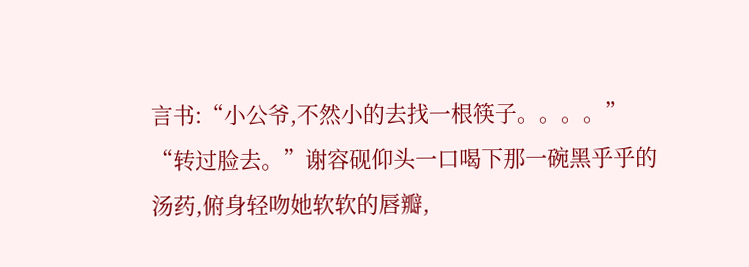言书:“小公爷,不然小的去找一根筷子。。。。”
“转过脸去。”谢容砚仰头一口喝下那一碗黑乎乎的汤药,俯身轻吻她软软的唇瓣,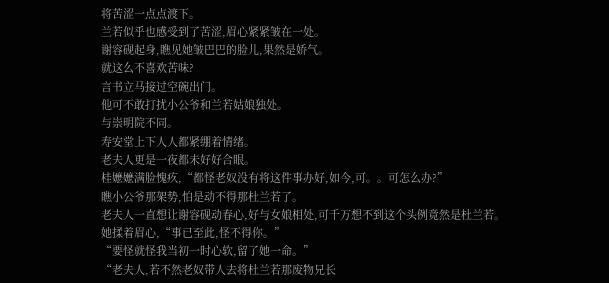将苦涩一点点渡下。
兰若似乎也感受到了苦涩,眉心紧紧皱在一处。
谢容砚起身,瞧见她皱巴巴的脸儿,果然是娇气。
就这么不喜欢苦味?
言书立马接过空碗出门。
他可不敢打扰小公爷和兰若姑娘独处。
与崇明院不同。
寿安堂上下人人都紧绷着情绪。
老夫人更是一夜都未好好合眼。
桂嬷嬷满脸愧疚,“都怪老奴没有将这件事办好,如今,可。。可怎么办?”
瞧小公爷那架势,怕是动不得那杜兰若了。
老夫人一直想让谢容砚动春心,好与女娘相处,可千万想不到这个头例竟然是杜兰若。
她揉着眉心,“事已至此,怪不得你。”
“要怪就怪我当初一时心软,留了她一命。”
“老夫人,若不然老奴带人去将杜兰若那废物兄长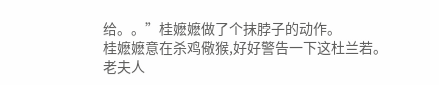给。。”桂嬷嬷做了个抹脖子的动作。
桂嬷嬷意在杀鸡儆猴,好好警告一下这杜兰若。
老夫人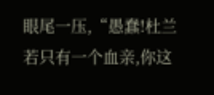眼尾一压,“愚蠢!杜兰若只有一个血亲,你这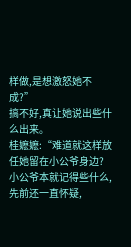样做,是想激怒她不成?”
搞不好,真让她说出些什么出来。
桂嬷嬷:“难道就这样放任她留在小公爷身边?小公爷本就记得些什么,先前还一直怀疑,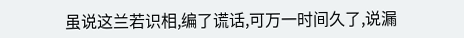虽说这兰若识相,编了谎话,可万一时间久了,说漏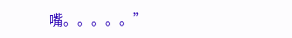嘴。。。。。”